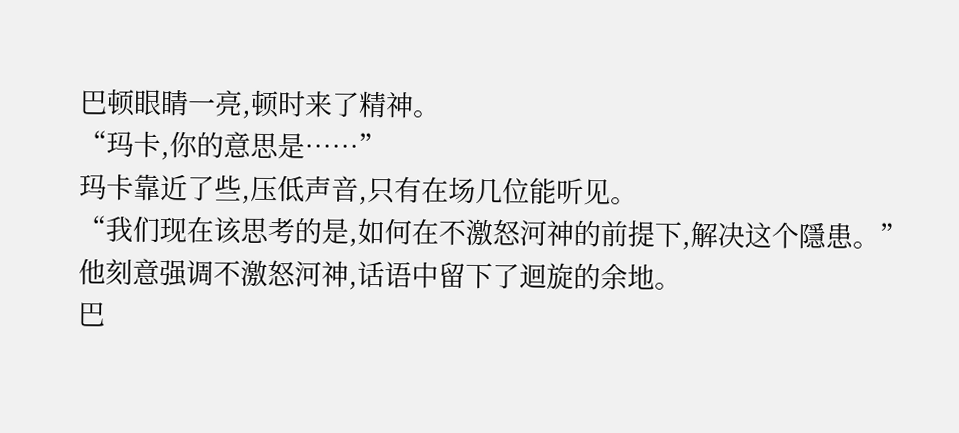巴顿眼睛一亮,顿时来了精神。
“玛卡,你的意思是……”
玛卡靠近了些,压低声音,只有在场几位能听见。
“我们现在该思考的是,如何在不激怒河神的前提下,解决这个隱患。”
他刻意强调不激怒河神,话语中留下了迴旋的余地。
巴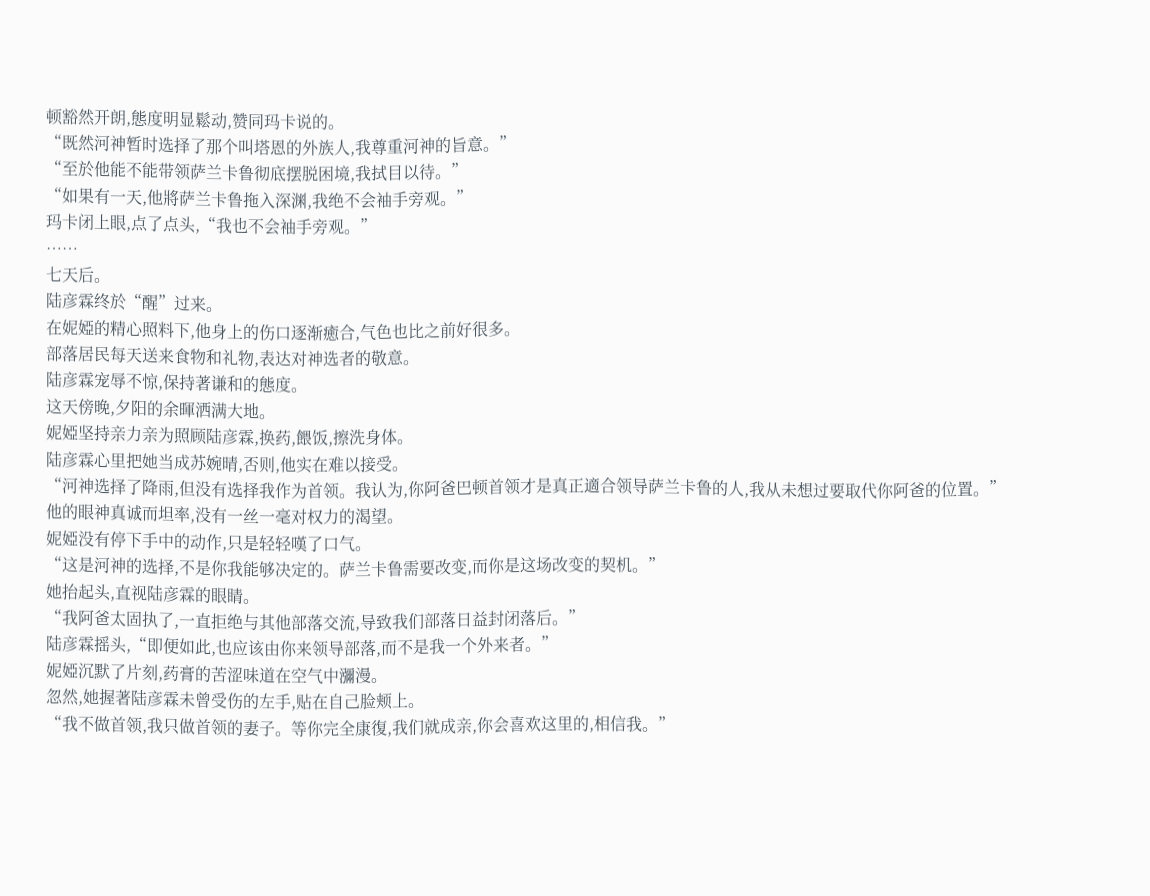顿豁然开朗,態度明显鬆动,赞同玛卡说的。
“既然河神暂时选择了那个叫塔恩的外族人,我尊重河神的旨意。”
“至於他能不能带领萨兰卡鲁彻底摆脱困境,我拭目以待。”
“如果有一天,他將萨兰卡鲁拖入深渊,我绝不会袖手旁观。”
玛卡闭上眼,点了点头,“我也不会袖手旁观。”
……
七天后。
陆彦霖终於“醒”过来。
在妮婭的精心照料下,他身上的伤口逐渐癒合,气色也比之前好很多。
部落居民每天送来食物和礼物,表达对神选者的敬意。
陆彦霖宠辱不惊,保持著谦和的態度。
这天傍晚,夕阳的余暉洒满大地。
妮婭坚持亲力亲为照顾陆彦霖,换药,餵饭,擦洗身体。
陆彦霖心里把她当成苏婉晴,否则,他实在难以接受。
“河神选择了降雨,但没有选择我作为首领。我认为,你阿爸巴顿首领才是真正適合领导萨兰卡鲁的人,我从未想过要取代你阿爸的位置。”
他的眼神真诚而坦率,没有一丝一毫对权力的渴望。
妮婭没有停下手中的动作,只是轻轻嘆了口气。
“这是河神的选择,不是你我能够决定的。萨兰卡鲁需要改变,而你是这场改变的契机。”
她抬起头,直视陆彦霖的眼睛。
“我阿爸太固执了,一直拒绝与其他部落交流,导致我们部落日益封闭落后。”
陆彦霖摇头,“即便如此,也应该由你来领导部落,而不是我一个外来者。”
妮婭沉默了片刻,药膏的苦涩味道在空气中瀰漫。
忽然,她握著陆彦霖未曾受伤的左手,贴在自己脸颊上。
“我不做首领,我只做首领的妻子。等你完全康復,我们就成亲,你会喜欢这里的,相信我。”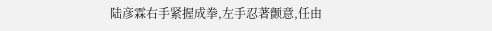陆彦霖右手紧握成拳,左手忍著颤意,任由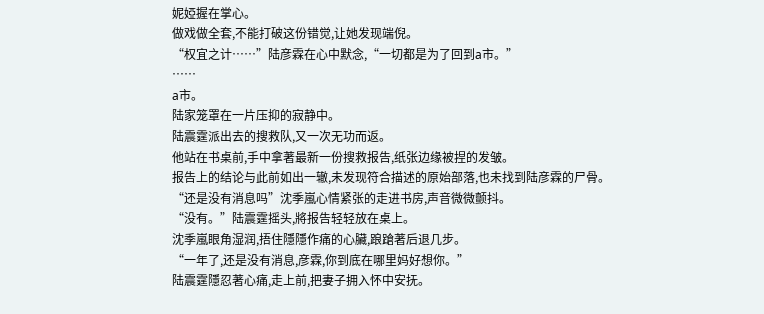妮婭握在掌心。
做戏做全套,不能打破这份错觉,让她发现端倪。
“权宜之计……”陆彦霖在心中默念,“一切都是为了回到a市。”
……
a市。
陆家笼罩在一片压抑的寂静中。
陆震霆派出去的搜救队,又一次无功而返。
他站在书桌前,手中拿著最新一份搜救报告,纸张边缘被捏的发皱。
报告上的结论与此前如出一辙,未发现符合描述的原始部落,也未找到陆彦霖的尸骨。
“还是没有消息吗”沈季嵐心情紧张的走进书房,声音微微颤抖。
“没有。”陆震霆摇头,將报告轻轻放在桌上。
沈季嵐眼角湿润,捂住隱隱作痛的心臟,踉蹌著后退几步。
“一年了,还是没有消息,彦霖,你到底在哪里妈好想你。”
陆震霆隱忍著心痛,走上前,把妻子拥入怀中安抚。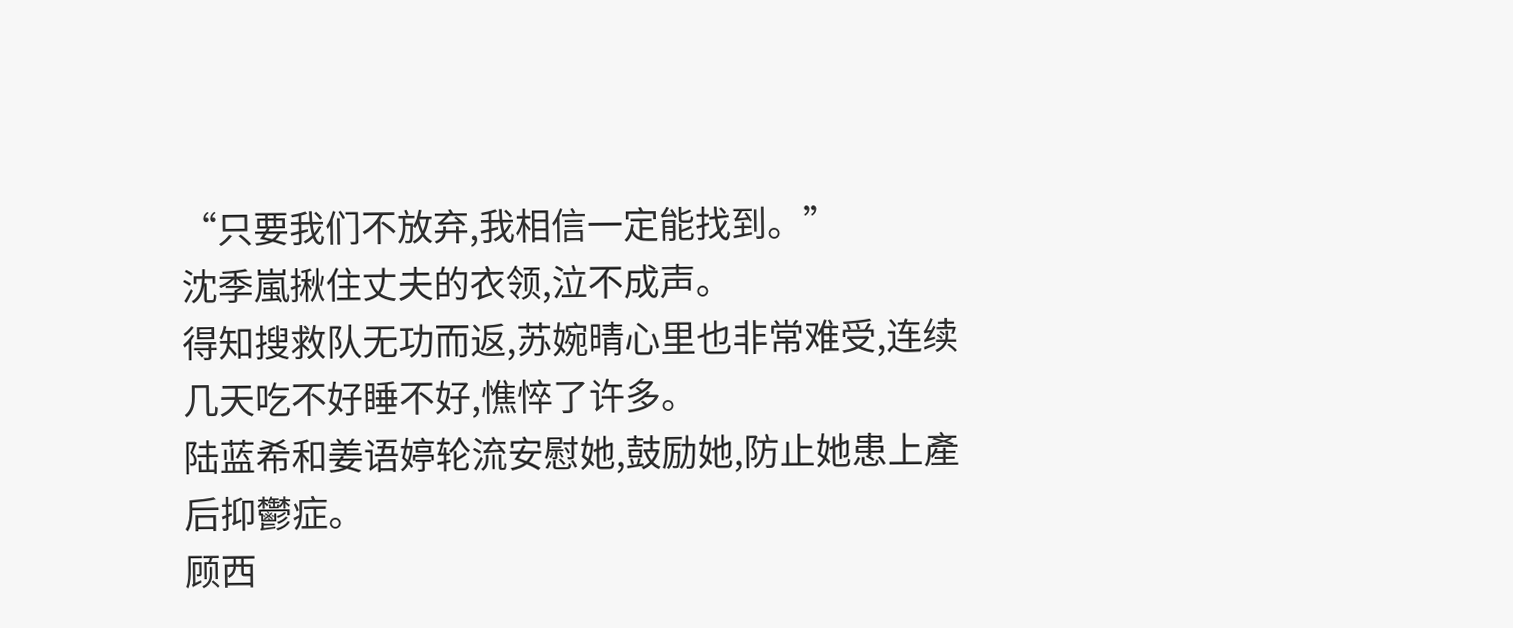“只要我们不放弃,我相信一定能找到。”
沈季嵐揪住丈夫的衣领,泣不成声。
得知搜救队无功而返,苏婉晴心里也非常难受,连续几天吃不好睡不好,憔悴了许多。
陆蓝希和姜语婷轮流安慰她,鼓励她,防止她患上產后抑鬱症。
顾西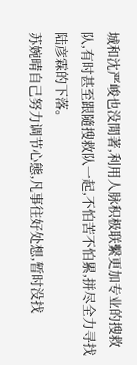城和沈严峻也没閒著,利用人脉积极联繫更加专业的搜救队,有时甚至跟隨搜救队一起,不怕苦不怕累,拼尽全力寻找陆彦霖的下落。
苏婉晴自己努力调节心態,凡事往好处想,暂时没找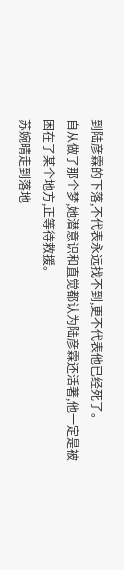到陆彦霖的下落,不代表永远找不到,更不代表他已经死了。
自从做了那个梦,她潜意识和直觉都认为陆彦霖还活著,他一定是被困在了某个地方,正等待救援。
苏婉晴走到落地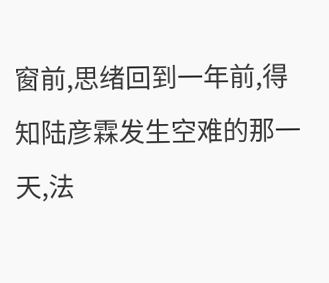窗前,思绪回到一年前,得知陆彦霖发生空难的那一天,法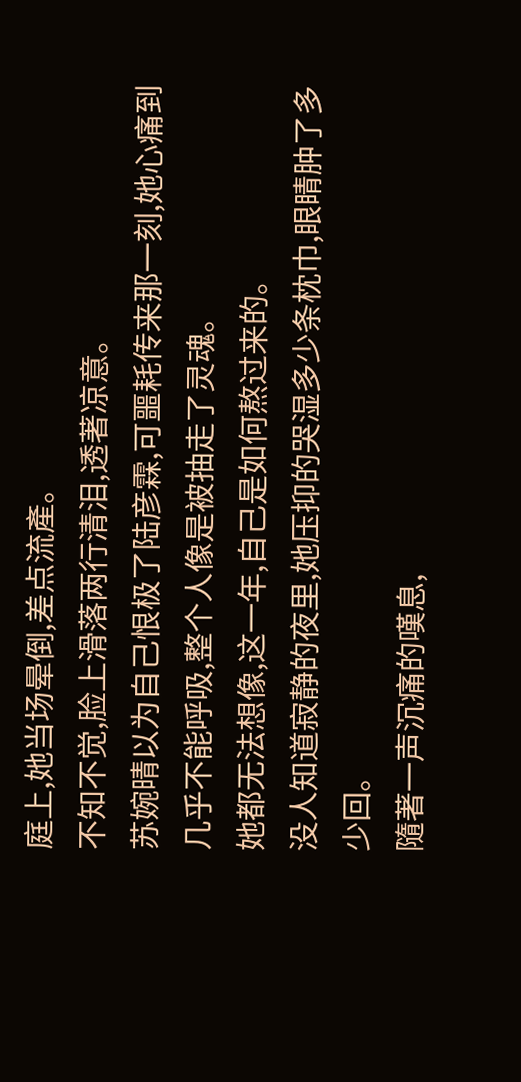庭上,她当场晕倒,差点流產。
不知不觉,脸上滑落两行清泪,透著凉意。
苏婉晴以为自己恨极了陆彦霖,可噩耗传来那一刻,她心痛到几乎不能呼吸,整个人像是被抽走了灵魂。
她都无法想像,这一年,自己是如何熬过来的。
没人知道寂静的夜里,她压抑的哭湿多少条枕巾,眼睛肿了多少回。
隨著一声沉痛的嘆息,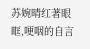苏婉晴红著眼眶,哽咽的自言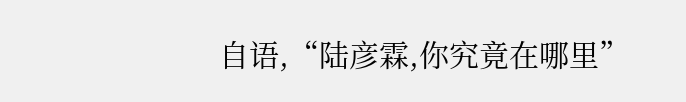自语,“陆彦霖,你究竟在哪里”